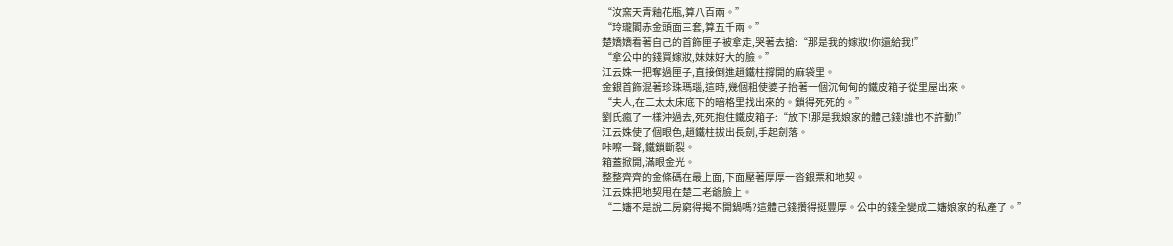“汝窯天青釉花瓶,算八百兩。”
“玲瓏閣赤金頭面三套,算五千兩。”
楚嬌嬌看著自己的首飾匣子被拿走,哭著去搶:“那是我的嫁妝!你還給我!”
“拿公中的錢買嫁妝,妹妹好大的臉。”
江云姝一把奪過匣子,直接倒進趙鐵柱撐開的麻袋里。
金銀首飾混著珍珠瑪瑙,這時,幾個粗使婆子抬著一個沉甸甸的鐵皮箱子從里屋出來。
“夫人,在二太太床底下的暗格里找出來的。鎖得死死的。”
劉氏瘋了一樣沖過去,死死抱住鐵皮箱子:“放下!那是我娘家的體己錢!誰也不許動!”
江云姝使了個眼色,趙鐵柱拔出長劍,手起劍落。
咔嚓一聲,鐵鎖斷裂。
箱蓋掀開,滿眼金光。
整整齊齊的金條碼在最上面,下面壓著厚厚一沓銀票和地契。
江云姝把地契甩在楚二老爺臉上。
“二嬸不是說二房窮得揭不開鍋嗎?這體己錢攢得挺豐厚。公中的錢全變成二嬸娘家的私產了。”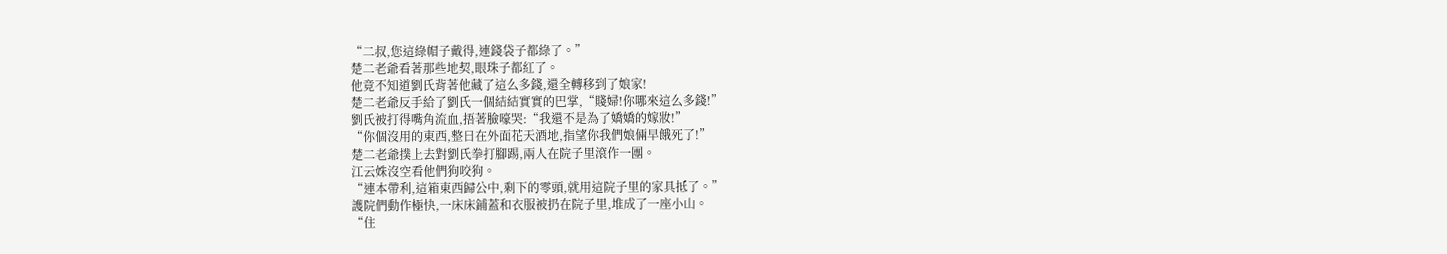“二叔,您這綠帽子戴得,連錢袋子都綠了。”
楚二老爺看著那些地契,眼珠子都紅了。
他竟不知道劉氏背著他藏了這么多錢,還全轉移到了娘家!
楚二老爺反手給了劉氏一個結結實實的巴掌,“賤婦!你哪來這么多錢!”
劉氏被打得嘴角流血,捂著臉嚎哭:“我還不是為了嬌嬌的嫁妝!”
“你個沒用的東西,整日在外面花天酒地,指望你我們娘倆早餓死了!”
楚二老爺撲上去對劉氏拳打腳踢,兩人在院子里滾作一團。
江云姝沒空看他們狗咬狗。
“連本帶利,這箱東西歸公中,剩下的零頭,就用這院子里的家具抵了。”
護院們動作極快,一床床鋪蓋和衣服被扔在院子里,堆成了一座小山。
“住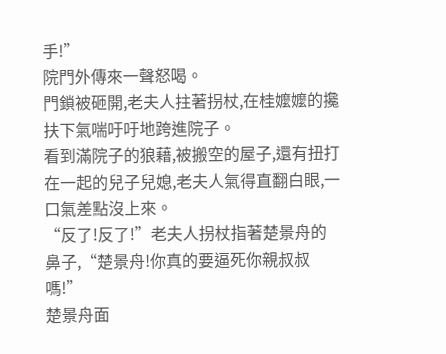手!”
院門外傳來一聲怒喝。
門鎖被砸開,老夫人拄著拐杖,在桂嬤嬤的攙扶下氣喘吁吁地跨進院子。
看到滿院子的狼藉,被搬空的屋子,還有扭打在一起的兒子兒媳,老夫人氣得直翻白眼,一口氣差點沒上來。
“反了!反了!”老夫人拐杖指著楚景舟的鼻子,“楚景舟!你真的要逼死你親叔叔嗎!”
楚景舟面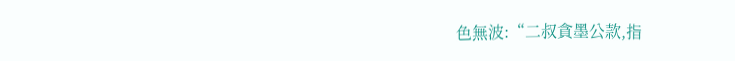色無波:“二叔貪墨公款,指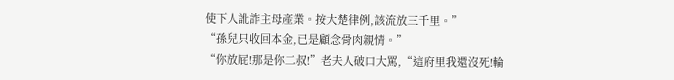使下人訛詐主母產業。按大楚律例,該流放三千里。”
“孫兒只收回本金,已是顧念骨肉親情。”
“你放屁!那是你二叔!”老夫人破口大罵,“這府里我還沒死!輪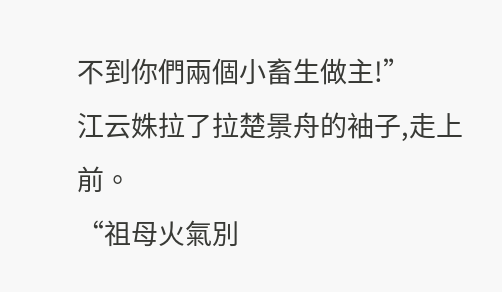不到你們兩個小畜生做主!”
江云姝拉了拉楚景舟的袖子,走上前。
“祖母火氣別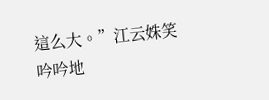這么大。”江云姝笑吟吟地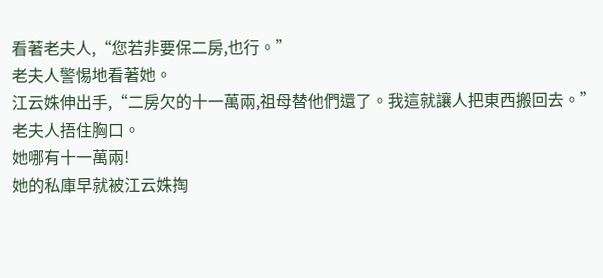看著老夫人,“您若非要保二房,也行。”
老夫人警惕地看著她。
江云姝伸出手,“二房欠的十一萬兩,祖母替他們還了。我這就讓人把東西搬回去。”
老夫人捂住胸口。
她哪有十一萬兩!
她的私庫早就被江云姝掏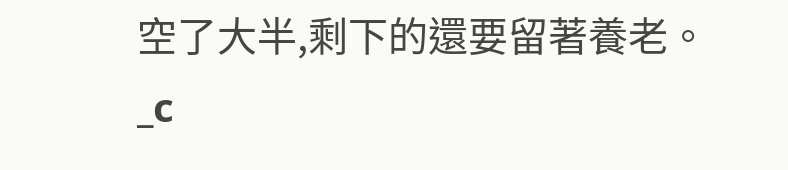空了大半,剩下的還要留著養老。_c